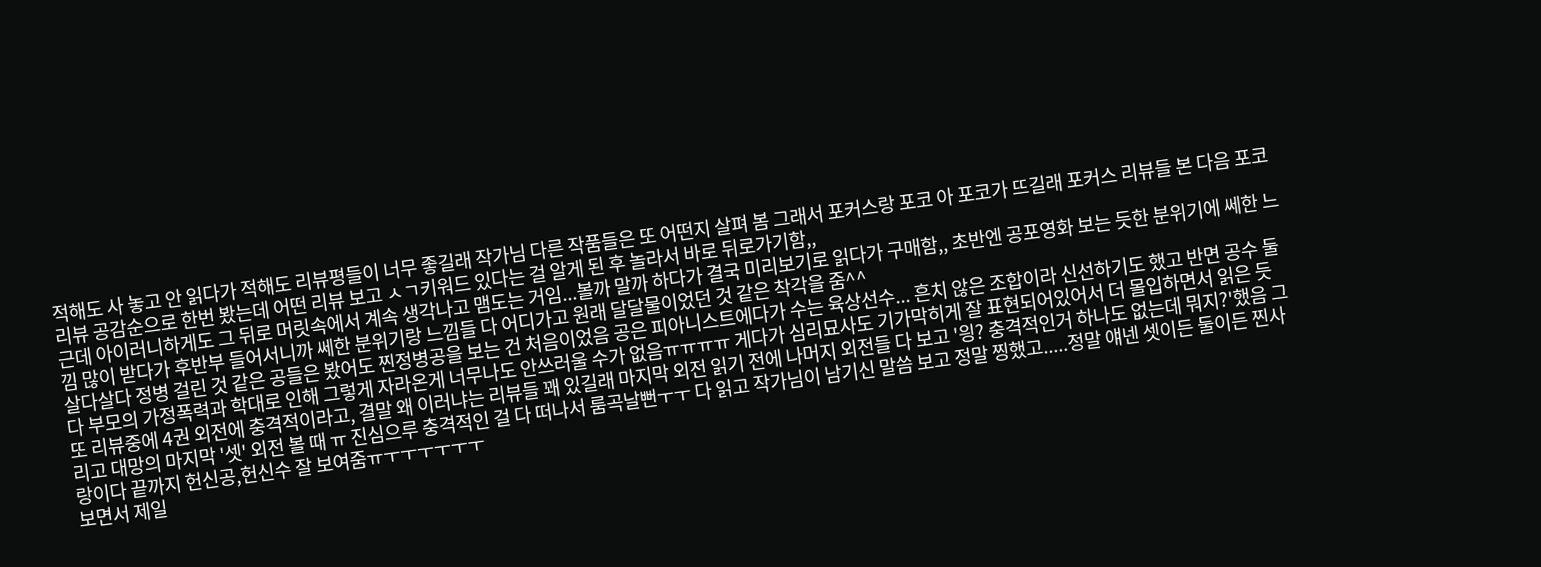적해도 사 놓고 안 읽다가 적해도 리뷰평들이 너무 좋길래 작가님 다른 작품들은 또 어떤지 살펴 봄 그래서 포커스랑 포코 아 포코가 뜨길래 포커스 리뷰들 본 다음 포코 리뷰 공감순으로 한번 봤는데 어떤 리뷰 보고 ㅅㄱ키워드 있다는 걸 알게 된 후 놀라서 바로 뒤로가기함,,
근데 아이러니하게도 그 뒤로 머릿속에서 계속 생각나고 맴도는 거임...볼까 말까 하다가 결국 미리보기로 읽다가 구매함,, 초반엔 공포영화 보는 듯한 분위기에 쎄한 느낌 많이 받다가 후반부 들어서니까 쎄한 분위기랑 느낌들 다 어디가고 원래 달달물이었던 것 같은 착각을 줌^^
살다살다 정병 걸린 것 같은 공들은 봤어도 찐정병공을 보는 건 처음이었음 공은 피아니스트에다가 수는 육상선수... 흔치 않은 조합이라 신선하기도 했고 반면 공수 둘다 부모의 가정폭력과 학대로 인해 그렇게 자라온게 너무나도 안쓰러울 수가 없음ㅠㅠㅠㅠ 게다가 심리묘사도 기가막히게 잘 표현되어있어서 더 몰입하면서 읽은 듯
또 리뷰중에 4권 외전에 충격적이라고, 결말 왜 이러냐는 리뷰들 꽤 있길래 마지막 외전 읽기 전에 나머지 외전들 다 보고 '읭? 충격적인거 하나도 없는데 뭐지?'했음 그리고 대망의 마지막 '셋' 외전 볼 때 ㅠ 진심으루 충격적인 걸 다 떠나서 룸곡날뻔ㅜㅜ 다 읽고 작가님이 남기신 말씀 보고 정말 찡했고.....정말 얘넨 셋이든 둘이든 찐사랑이다 끝까지 헌신공,헌신수 잘 보여줌ㅠㅜㅜㅜㅜㅜㅜ
보면서 제일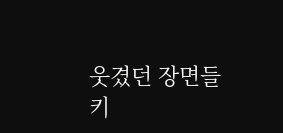웃겼던 장면들
키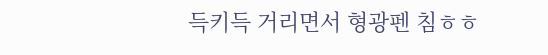득키득 거리면서 형광펜 침ㅎㅎ